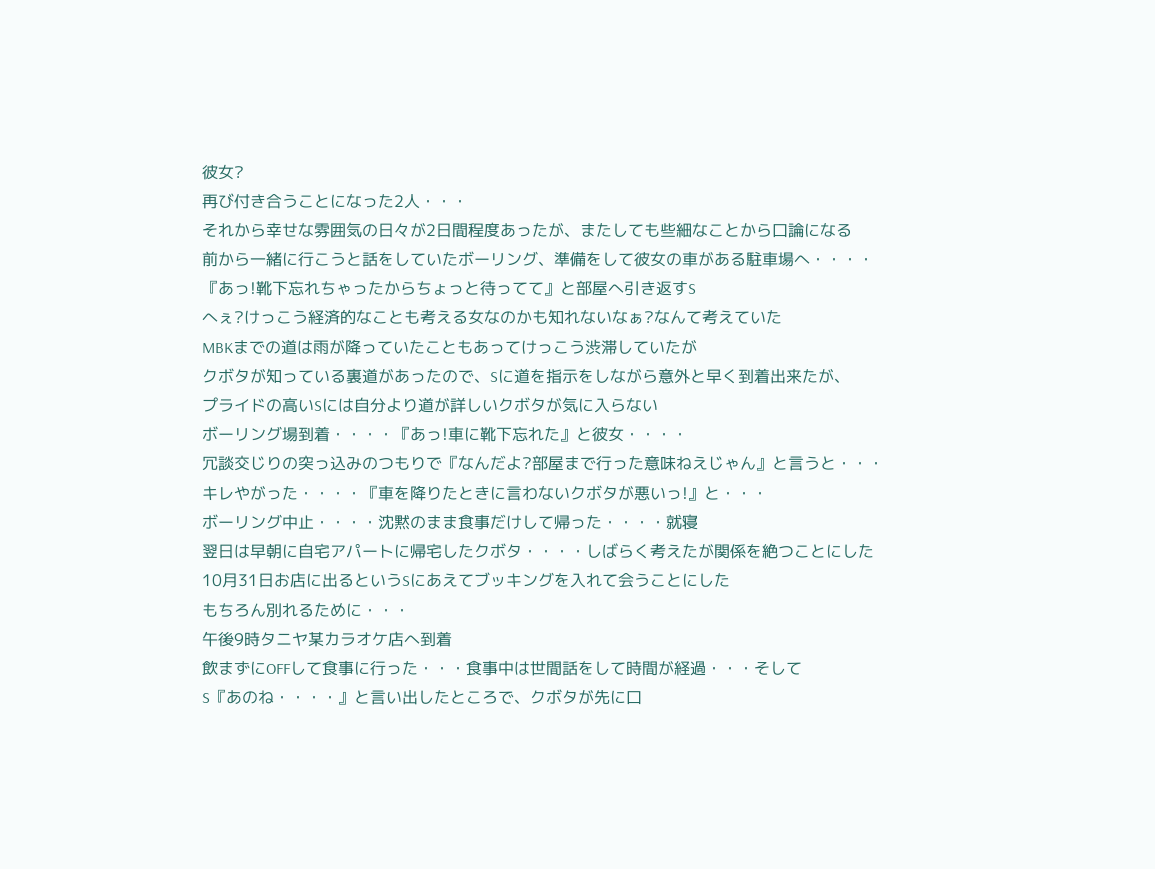彼女?
再び付き合うことになった2人・・・
それから幸せな雰囲気の日々が2日間程度あったが、またしても些細なことから口論になる
前から一緒に行こうと話をしていたボーリング、準備をして彼女の車がある駐車場へ・・・・
『あっ!靴下忘れちゃったからちょっと待ってて』と部屋へ引き返すS
へぇ?けっこう経済的なことも考える女なのかも知れないなぁ?なんて考えていた
MBKまでの道は雨が降っていたこともあってけっこう渋滞していたが
クボタが知っている裏道があったので、Sに道を指示をしながら意外と早く到着出来たが、
プライドの高いSには自分より道が詳しいクボタが気に入らない
ボーリング場到着・・・・『あっ!車に靴下忘れた』と彼女・・・・
冗談交じりの突っ込みのつもりで『なんだよ?部屋まで行った意味ねえじゃん』と言うと・・・
キレやがった・・・・『車を降りたときに言わないクボタが悪いっ!』と・・・
ボーリング中止・・・・沈黙のまま食事だけして帰った・・・・就寝
翌日は早朝に自宅アパートに帰宅したクボタ・・・・しばらく考えたが関係を絶つことにした
10月31日お店に出るというSにあえてブッキングを入れて会うことにした
もちろん別れるために・・・
午後9時タニヤ某カラオケ店へ到着
飲まずにOFFして食事に行った・・・食事中は世間話をして時間が経過・・・そして
S『あのね・・・・』と言い出したところで、クボタが先に口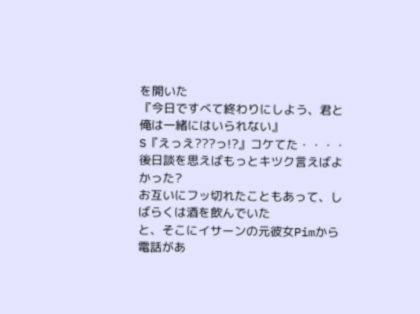を開いた
『今日ですべて終わりにしよう、君と俺は一緒にはいられない』
S『えっえ???っ!?』コケてた・・・・後日談を思えばもっとキツク言えばよかった?
お互いにフッ切れたこともあって、しばらくは酒を飲んでいた
と、そこにイサーンの元彼女Pimから電話があ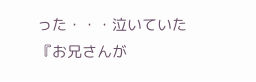った・・・泣いていた
『お兄さんが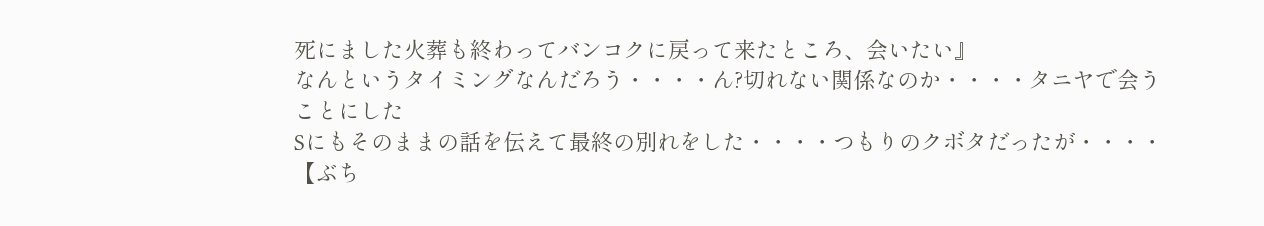死にました火葬も終わってバンコクに戻って来たところ、会いたい』
なんというタイミングなんだろう・・・・ん?切れない関係なのか・・・・タニヤで会うことにした
Sにもそのままの話を伝えて最終の別れをした・・・・つもりのクボタだったが・・・・
【ぶち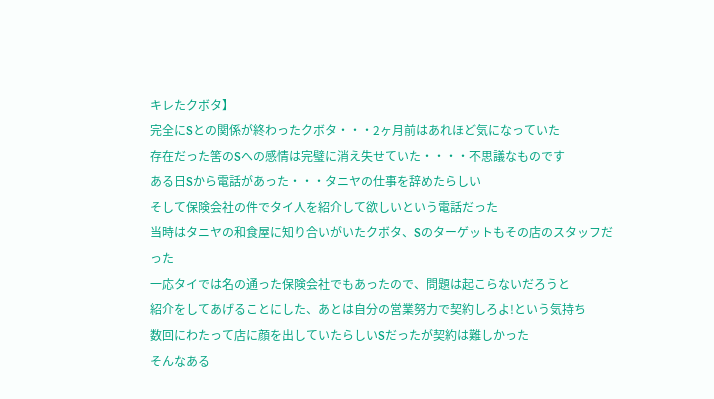キレたクボタ】
完全にSとの関係が終わったクボタ・・・2ヶ月前はあれほど気になっていた
存在だった筈のSへの感情は完璧に消え失せていた・・・・不思議なものです
ある日Sから電話があった・・・タニヤの仕事を辞めたらしい
そして保険会社の件でタイ人を紹介して欲しいという電話だった
当時はタニヤの和食屋に知り合いがいたクボタ、Sのターゲットもその店のスタッフだった
一応タイでは名の通った保険会社でもあったので、問題は起こらないだろうと
紹介をしてあげることにした、あとは自分の営業努力で契約しろよ!という気持ち
数回にわたって店に顔を出していたらしいSだったが契約は難しかった
そんなある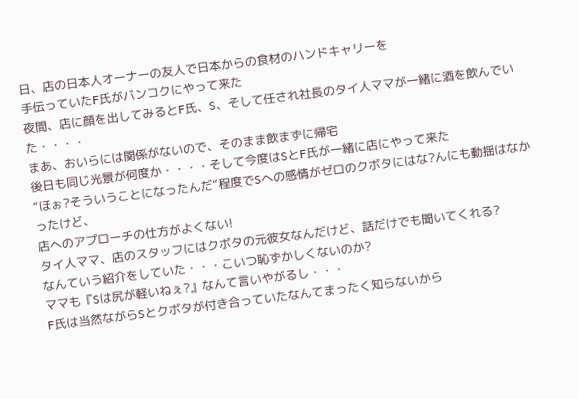日、店の日本人オーナーの友人で日本からの食材のハンドキャリーを
手伝っていたF氏がバンコクにやって来た
夜間、店に顔を出してみるとF氏、S、そして任され社長のタイ人ママが一緒に酒を飲んでいた・・・・
まあ、おいらには関係がないので、そのまま飲まずに帰宅
後日も同じ光景が何度か・・・・そして今度はSとF氏が一緒に店にやって来た
“ほぉ?そういうことになったんだ“程度でSへの感情がゼロのクボタにはな?んにも動揺はなかったけど、
店へのアプローチの仕方がよくない!
タイ人ママ、店のスタッフにはクボタの元彼女なんだけど、話だけでも聞いてくれる?
なんていう紹介をしていた・・・こいつ恥ずかしくないのか?
ママも『Sは尻が軽いねぇ?』なんて言いやがるし・・・
F氏は当然ながらSとクボタが付き合っていたなんてまったく知らないから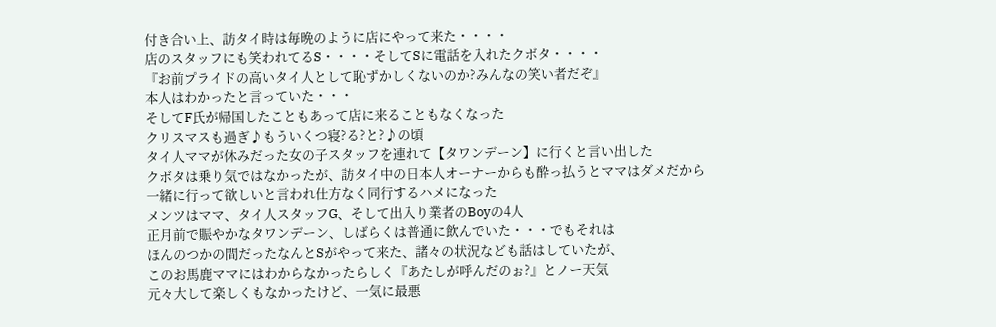付き合い上、訪タイ時は毎晩のように店にやって来た・・・・
店のスタッフにも笑われてるS・・・・そしてSに電話を入れたクボタ・・・・
『お前プライドの高いタイ人として恥ずかしくないのか?みんなの笑い者だぞ』
本人はわかったと言っていた・・・
そしてF氏が帰国したこともあって店に来ることもなくなった
クリスマスも過ぎ♪もういくつ寝?る?と?♪の頃
タイ人ママが休みだった女の子スタッフを連れて【タワンデーン】に行くと言い出した
クボタは乗り気ではなかったが、訪タイ中の日本人オーナーからも酔っ払うとママはダメだから
一緒に行って欲しいと言われ仕方なく同行するハメになった
メンツはママ、タイ人スタッフG、そして出入り業者のBoyの4人
正月前で賑やかなタワンデーン、しばらくは普通に飲んでいた・・・でもそれは
ほんのつかの間だったなんとSがやって来た、諸々の状況なども話はしていたが、
このお馬鹿ママにはわからなかったらしく『あたしが呼んだのぉ?』とノー天気
元々大して楽しくもなかったけど、一気に最悪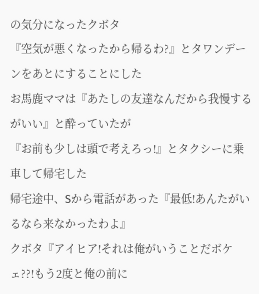の気分になったクボタ
『空気が悪くなったから帰るわ?』とタワンデーンをあとにすることにした
お馬鹿ママは『あたしの友達なんだから我慢するがいい』と酔っていたが
『お前も少しは頭で考えろっ!』とタクシーに乗車して帰宅した
帰宅途中、Sから電話があった『最低!あんたがいるなら来なかったわよ』
クボタ『アイヒア!それは俺がいうことだボケェ??!もう2度と俺の前に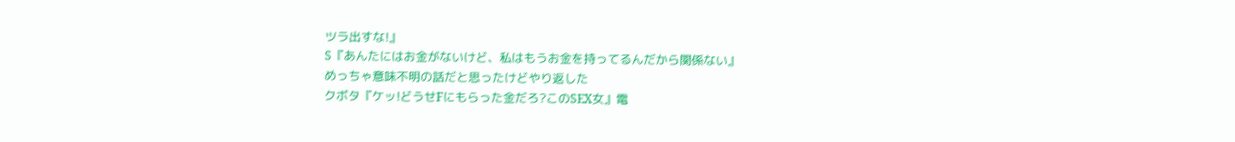ツラ出すな!』
S『あんたにはお金がないけど、私はもうお金を持ってるんだから関係ない』
めっちゃ意味不明の話だと思ったけどやり返した
クボタ『ケッ!どうせFにもらった金だろ?このSEX女』電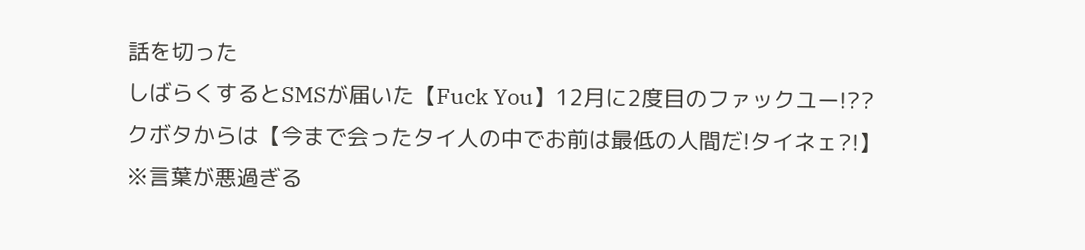話を切った
しばらくするとSMSが届いた【Fuck You】12月に2度目のファックユー!??
クボタからは【今まで会ったタイ人の中でお前は最低の人間だ!タイネェ?!】
※言葉が悪過ぎる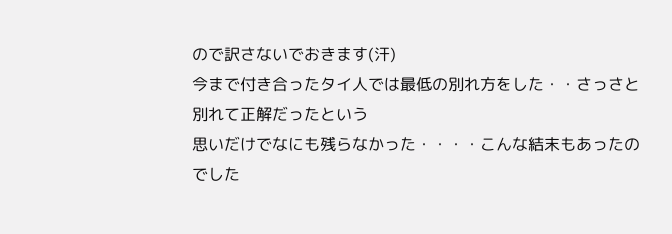ので訳さないでおきます(汗)
今まで付き合ったタイ人では最低の別れ方をした・・さっさと別れて正解だったという
思いだけでなにも残らなかった・・・・こんな結末もあったのでした